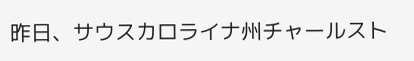昨日、サウスカロライナ州チャールスト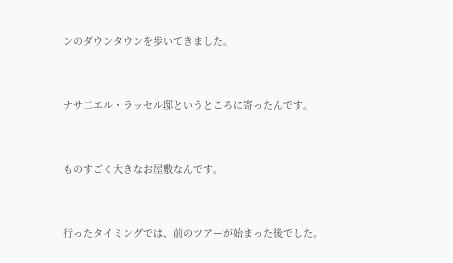ンのダウンタウンを歩いてきました。



ナサ二エル・ラッセル邸というところに寄ったんです。



ものすごく大きなお屋敷なんです。



行ったタイミングでは、前のツアーが始まった後でした。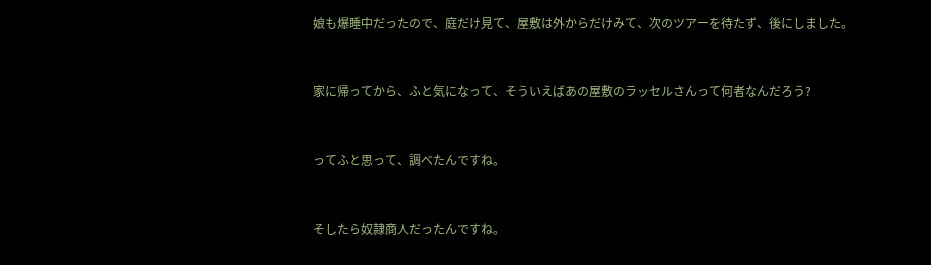娘も爆睡中だったので、庭だけ見て、屋敷は外からだけみて、次のツアーを待たず、後にしました。



家に帰ってから、ふと気になって、そういえばあの屋敷のラッセルさんって何者なんだろう?



ってふと思って、調べたんですね。



そしたら奴隷商人だったんですね。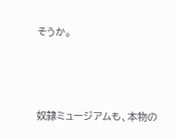そうか。



奴隷ミュージアムも、本物の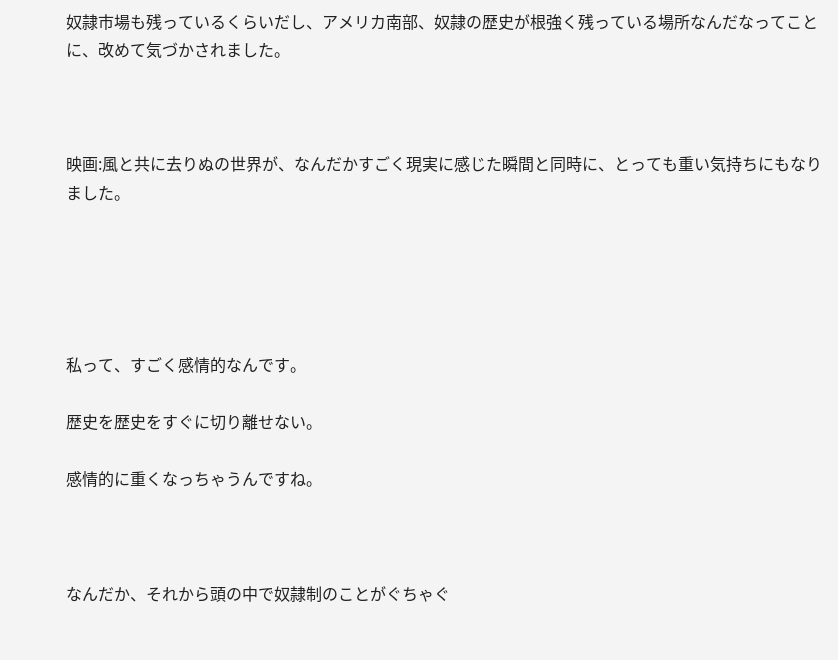奴隷市場も残っているくらいだし、アメリカ南部、奴隷の歴史が根強く残っている場所なんだなってことに、改めて気づかされました。



映画:風と共に去りぬの世界が、なんだかすごく現実に感じた瞬間と同時に、とっても重い気持ちにもなりました。





私って、すごく感情的なんです。

歴史を歴史をすぐに切り離せない。

感情的に重くなっちゃうんですね。



なんだか、それから頭の中で奴隷制のことがぐちゃぐ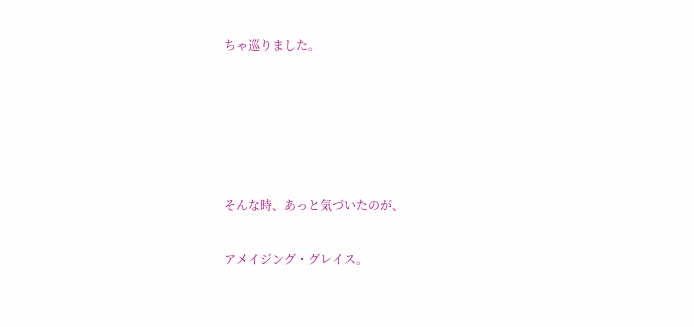ちゃ巡りました。





そんな時、あっと気づいたのが、

アメイジング・グレイス。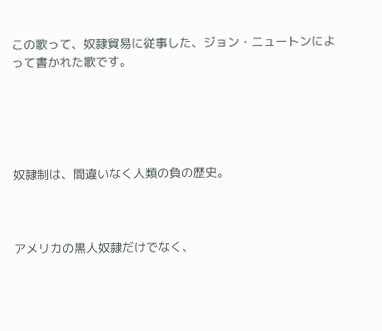この歌って、奴隷貿易に従事した、ジョン・ニュートンによって書かれた歌です。





奴隷制は、間違いなく人類の負の歴史。



アメリカの黒人奴隷だけでなく、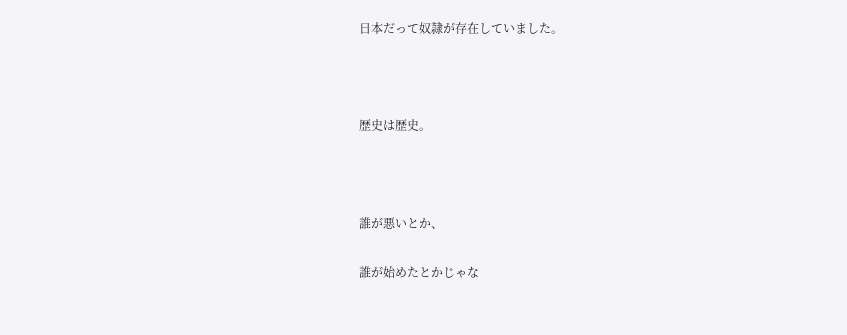日本だって奴隷が存在していました。



歴史は歴史。



誰が悪いとか、

誰が始めたとかじゃな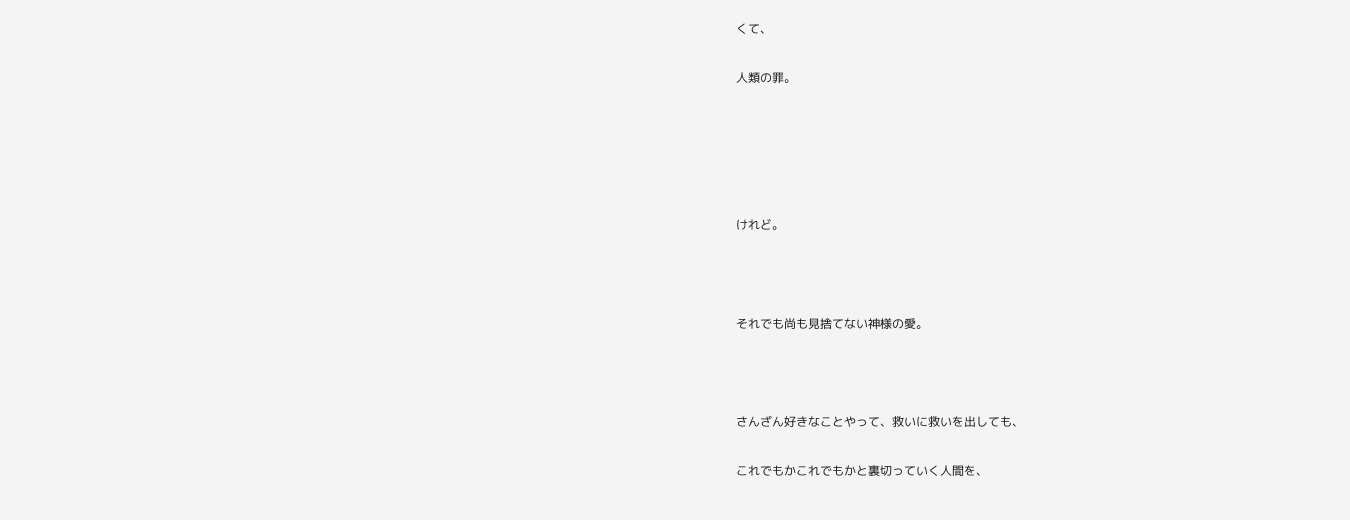くて、

人類の罪。





けれど。



それでも尚も見捨てない神様の愛。



さんざん好きなことやって、救いに救いを出しても、

これでもかこれでもかと裏切っていく人間を、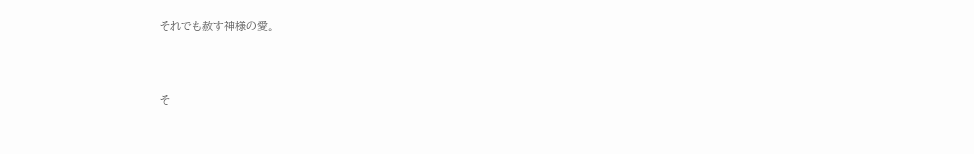それでも赦す神様の愛。



そ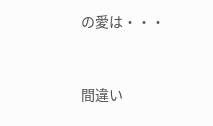の愛は・・・



間違い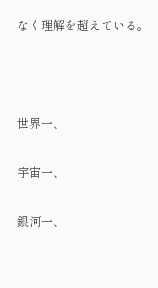なく理解を超えている。



世界一、

宇宙一、

銀河一、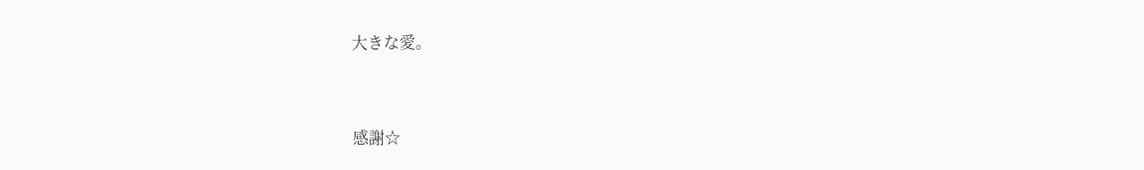大きな愛。



感謝☆